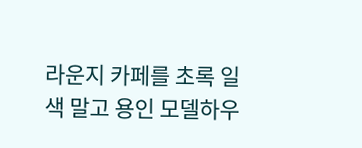라운지 카페를 초록 일색 말고 용인 모델하우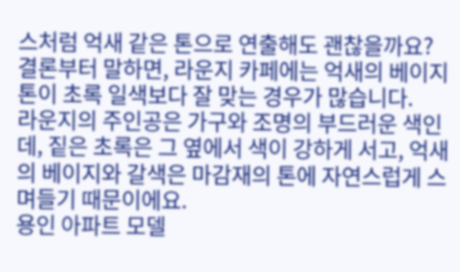스처럼 억새 같은 톤으로 연출해도 괜찮을까요?
결론부터 말하면, 라운지 카페에는 억새의 베이지 톤이 초록 일색보다 잘 맞는 경우가 많습니다.
라운지의 주인공은 가구와 조명의 부드러운 색인데, 짙은 초록은 그 옆에서 색이 강하게 서고, 억새의 베이지와 갈색은 마감재의 톤에 자연스럽게 스며들기 때문이에요.
용인 아파트 모델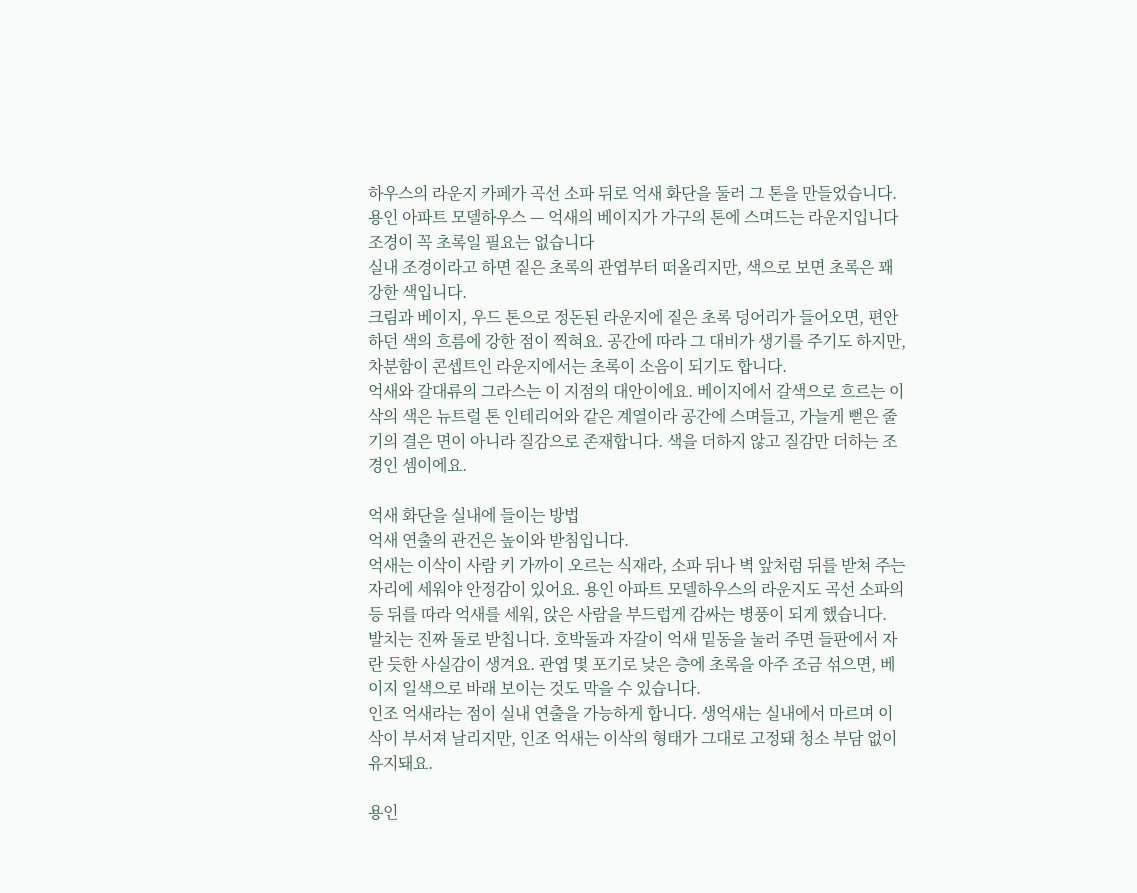하우스의 라운지 카페가 곡선 소파 뒤로 억새 화단을 둘러 그 톤을 만들었습니다.
용인 아파트 모델하우스 — 억새의 베이지가 가구의 톤에 스며드는 라운지입니다
조경이 꼭 초록일 필요는 없습니다
실내 조경이라고 하면 짙은 초록의 관엽부터 떠올리지만, 색으로 보면 초록은 꽤 강한 색입니다.
크림과 베이지, 우드 톤으로 정돈된 라운지에 짙은 초록 덩어리가 들어오면, 편안하던 색의 흐름에 강한 점이 찍혀요. 공간에 따라 그 대비가 생기를 주기도 하지만, 차분함이 콘셉트인 라운지에서는 초록이 소음이 되기도 합니다.
억새와 갈대류의 그라스는 이 지점의 대안이에요. 베이지에서 갈색으로 흐르는 이삭의 색은 뉴트럴 톤 인테리어와 같은 계열이라 공간에 스며들고, 가늘게 뻗은 줄기의 결은 면이 아니라 질감으로 존재합니다. 색을 더하지 않고 질감만 더하는 조경인 셈이에요.

억새 화단을 실내에 들이는 방법
억새 연출의 관건은 높이와 받침입니다.
억새는 이삭이 사람 키 가까이 오르는 식재라, 소파 뒤나 벽 앞처럼 뒤를 받쳐 주는 자리에 세워야 안정감이 있어요. 용인 아파트 모델하우스의 라운지도 곡선 소파의 등 뒤를 따라 억새를 세워, 앉은 사람을 부드럽게 감싸는 병풍이 되게 했습니다.
발치는 진짜 돌로 받칩니다. 호박돌과 자갈이 억새 밑동을 눌러 주면 들판에서 자란 듯한 사실감이 생겨요. 관엽 몇 포기로 낮은 층에 초록을 아주 조금 섞으면, 베이지 일색으로 바래 보이는 것도 막을 수 있습니다.
인조 억새라는 점이 실내 연출을 가능하게 합니다. 생억새는 실내에서 마르며 이삭이 부서져 날리지만, 인조 억새는 이삭의 형태가 그대로 고정돼 청소 부담 없이 유지돼요.

용인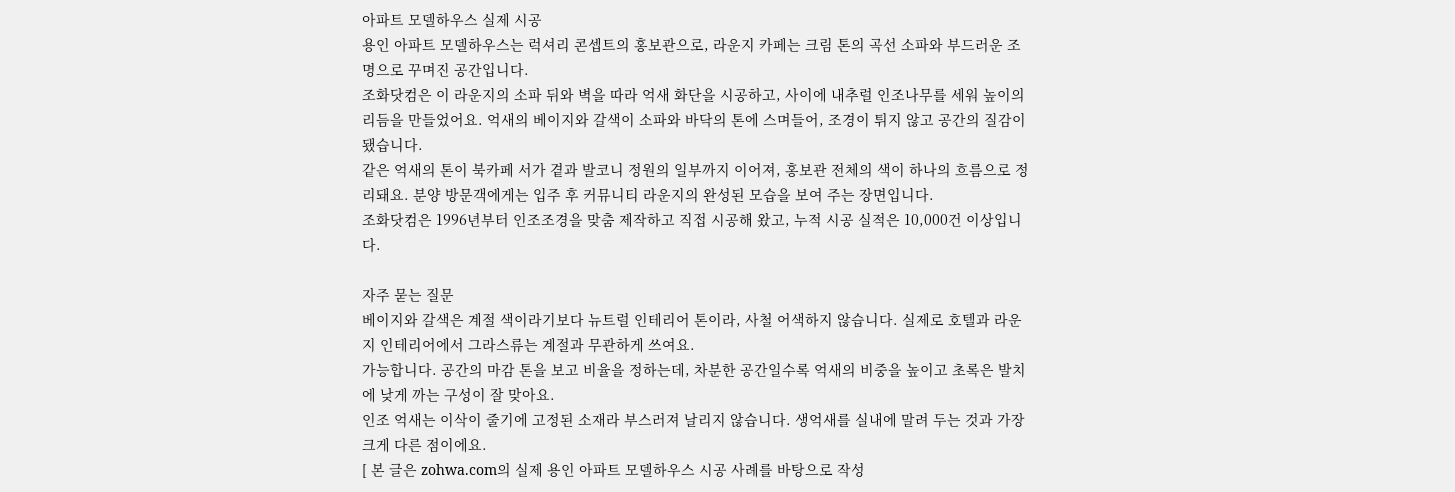아파트 모델하우스 실제 시공
용인 아파트 모델하우스는 럭셔리 콘셉트의 홍보관으로, 라운지 카페는 크림 톤의 곡선 소파와 부드러운 조명으로 꾸며진 공간입니다.
조화닷컴은 이 라운지의 소파 뒤와 벽을 따라 억새 화단을 시공하고, 사이에 내추럴 인조나무를 세워 높이의 리듬을 만들었어요. 억새의 베이지와 갈색이 소파와 바닥의 톤에 스며들어, 조경이 튀지 않고 공간의 질감이 됐습니다.
같은 억새의 톤이 북카페 서가 곁과 발코니 정원의 일부까지 이어져, 홍보관 전체의 색이 하나의 흐름으로 정리돼요. 분양 방문객에게는 입주 후 커뮤니티 라운지의 완성된 모습을 보여 주는 장면입니다.
조화닷컴은 1996년부터 인조조경을 맞춤 제작하고 직접 시공해 왔고, 누적 시공 실적은 10,000건 이상입니다.

자주 묻는 질문
베이지와 갈색은 계절 색이라기보다 뉴트럴 인테리어 톤이라, 사철 어색하지 않습니다. 실제로 호텔과 라운지 인테리어에서 그라스류는 계절과 무관하게 쓰여요.
가능합니다. 공간의 마감 톤을 보고 비율을 정하는데, 차분한 공간일수록 억새의 비중을 높이고 초록은 발치에 낮게 까는 구성이 잘 맞아요.
인조 억새는 이삭이 줄기에 고정된 소재라 부스러져 날리지 않습니다. 생억새를 실내에 말려 두는 것과 가장 크게 다른 점이에요.
[ 본 글은 zohwa.com의 실제 용인 아파트 모델하우스 시공 사례를 바탕으로 작성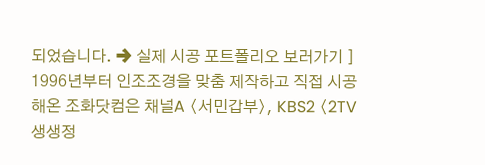되었습니다. ➔ 실제 시공 포트폴리오 보러가기 ]
1996년부터 인조조경을 맞춤 제작하고 직접 시공해온 조화닷컴은 채널A 〈서민갑부〉, KBS2 〈2TV 생생정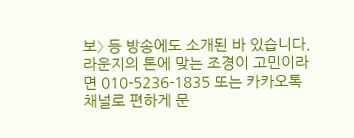보〉 등 방송에도 소개된 바 있습니다.
라운지의 톤에 맞는 조경이 고민이라면 010-5236-1835 또는 카카오톡 채널로 편하게 문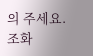의 주세요. 조화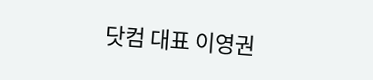닷컴 대표 이영권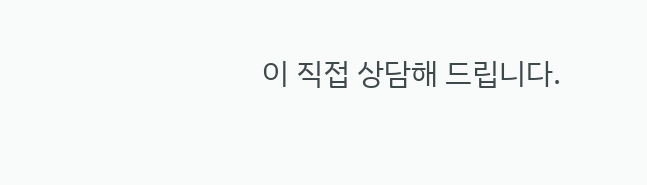이 직접 상담해 드립니다.